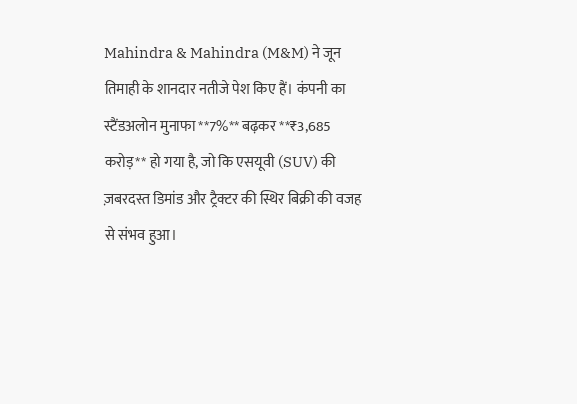Mahindra & Mahindra (M&M) ने जून तिमाही के शानदार नतीजे पेश किए हैं। कंपनी का स्टैंडअलोन मुनाफा **7%** बढ़कर **₹3,685 करोड़** हो गया है, जो कि एसयूवी (SUV) की ज़बरदस्त डिमांड और ट्रैक्टर की स्थिर बिक्री की वजह से संभव हुआ।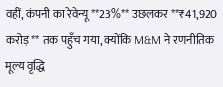वहीं, कंपनी का रेवेन्यू **23%** उछलकर **₹41,920 करोड़** तक पहुँच गया, क्योंकि M&M ने रणनीतिक मूल्य वृद्धि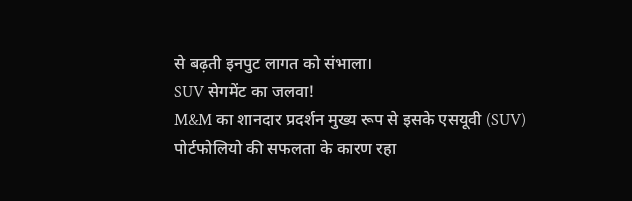से बढ़ती इनपुट लागत को संभाला।
SUV सेगमेंट का जलवा!
M&M का शानदार प्रदर्शन मुख्य रूप से इसके एसयूवी (SUV) पोर्टफोलियो की सफलता के कारण रहा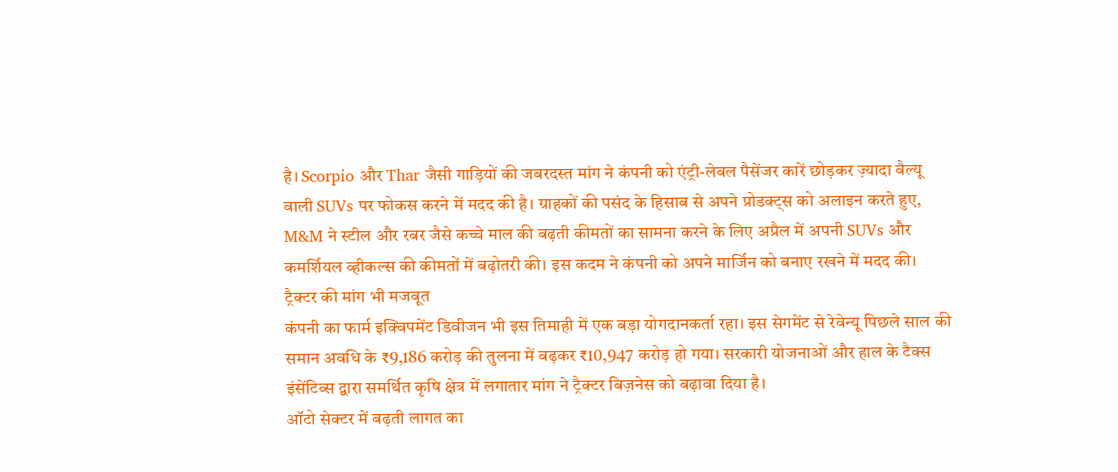है। Scorpio और Thar जैसी गाड़ियों की जबरदस्त मांग ने कंपनी को एंट्री-लेवल पैसेंजर कारें छोड़कर ज़्यादा वैल्यू वाली SUVs पर फोकस करने में मदद की है। ग्राहकों की पसंद के हिसाब से अपने प्रोडक्ट्स को अलाइन करते हुए, M&M ने स्टील और रबर जैसे कच्चे माल की बढ़ती कीमतों का सामना करने के लिए अप्रैल में अपनी SUVs और कमर्शियल व्हीकल्स की कीमतों में बढ़ोतरी की। इस कदम ने कंपनी को अपने मार्जिन को बनाए रखने में मदद की।
ट्रैक्टर की मांग भी मजबूत
कंपनी का फार्म इक्विपमेंट डिवीजन भी इस तिमाही में एक बड़ा योगदानकर्ता रहा। इस सेगमेंट से रेवेन्यू पिछले साल की समान अवधि के ₹9,186 करोड़ की तुलना में बढ़कर ₹10,947 करोड़ हो गया। सरकारी योजनाओं और हाल के टैक्स इंसेंटिव्स द्वारा समर्थित कृषि क्षेत्र में लगातार मांग ने ट्रैक्टर बिज़नेस को बढ़ावा दिया है।
ऑटो सेक्टर में बढ़ती लागत का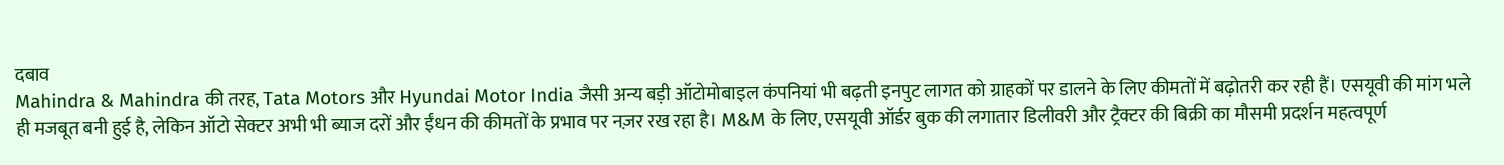दबाव
Mahindra & Mahindra की तरह, Tata Motors और Hyundai Motor India जैसी अन्य बड़ी ऑटोमोबाइल कंपनियां भी बढ़ती इनपुट लागत को ग्राहकों पर डालने के लिए कीमतों में बढ़ोतरी कर रही हैं। एसयूवी की मांग भले ही मजबूत बनी हुई है, लेकिन ऑटो सेक्टर अभी भी ब्याज दरों और ईंधन की कीमतों के प्रभाव पर नज़र रख रहा है। M&M के लिए, एसयूवी ऑर्डर बुक की लगातार डिलीवरी और ट्रैक्टर की बिक्री का मौसमी प्रदर्शन महत्वपूर्ण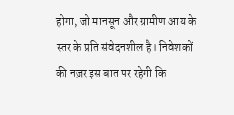होगा, जो मानसून और ग्रामीण आय के स्तर के प्रति संवेदनशील है। निवेशकों की नज़र इस बात पर रहेगी कि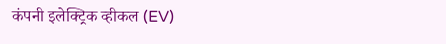कंपनी इलेक्ट्रिक व्हीकल (EV)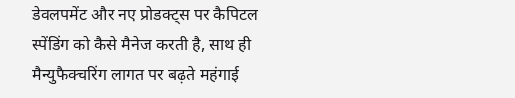डेवलपमेंट और नए प्रोडक्ट्स पर कैपिटल स्पेंडिंग को कैसे मैनेज करती है, साथ ही मैन्युफैक्चरिंग लागत पर बढ़ते महंगाई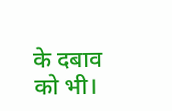के दबाव को भी।